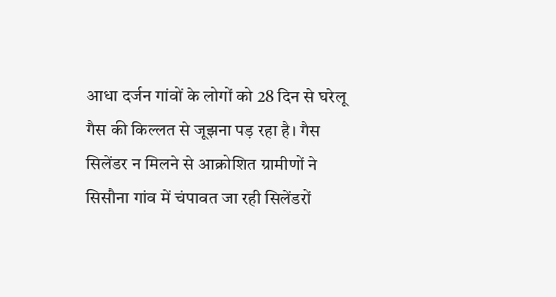आधा दर्जन गांवों के लोगों को 28 दिन से घरेलू गैस की किल्लत से जूझना पड़ रहा है। गैस सिलेंडर न मिलने से आक्रोशित ग्रामीणों ने सिसौना गांव में चंपावत जा रही सिलेंडरों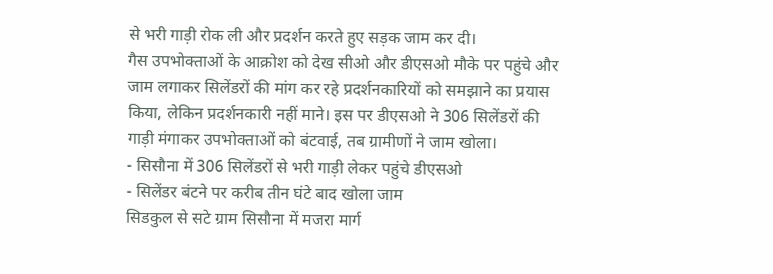से भरी गाड़ी रोक ली और प्रदर्शन करते हुए सड़क जाम कर दी।
गैस उपभोक्ताओं के आक्रोश को देख सीओ और डीएसओ मौके पर पहुंचे और जाम लगाकर सिलेंडरों की मांग कर रहे प्रदर्शनकारियों को समझाने का प्रयास किया, लेकिन प्रदर्शनकारी नहीं माने। इस पर डीएसओ ने 306 सिलेंडरों की गाड़ी मंगाकर उपभोक्ताओं को बंटवाई, तब ग्रामीणों ने जाम खोला।
- सिसौना में 306 सिलेंडरों से भरी गाड़ी लेकर पहुंचे डीएसओ
- सिलेंडर बंटने पर करीब तीन घंटे बाद खोला जाम
सिडकुल से सटे ग्राम सिसौना में मजरा मार्ग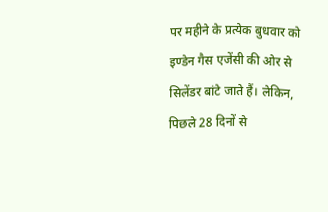पर महीने के प्रत्येक बुधवार को इण्डेन गैस एजेंसी की ओर से सिलेंडर बांटे जाते हैं। लेकिन, पिछले 28 दिनों से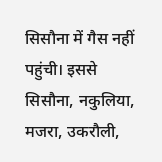सिसौना में गैस नहीं पहुंची। इससे सिसौना, नकुलिया, मजरा, उकरौली,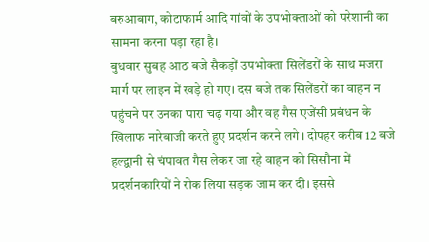बरुआबाग, कोटाफार्म आदि गांवों के उपभोक्ताओं को परेशानी का सामना करना पड़ा रहा है।
बुधवार सुबह आठ बजे सैकड़ों उपभोक्ता सिलेंडरों के साथ मजरा मार्ग पर लाइन में खड़े हो गए। दस बजे तक सिलेंडरों का वाहन न पहुंचने पर उनका पारा चढ़ गया और वह गैस एजेंसी प्रबंधन के खिलाफ नारेबाजी करते हुए प्रदर्शन करने लगे। दोपहर करीब 12 बजे हल्द्वानी से चंपावत गैस लेकर जा रहे वाहन को सिसौना में प्रदर्शनकारियों ने रोक लिया सड़क जाम कर दी। इससे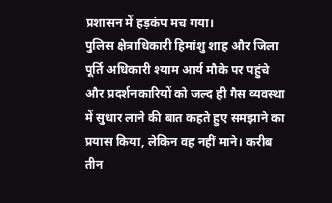प्रशासन में हड़कंप मच गया।
पुलिस क्षेत्राधिकारी हिमांशु शाह और जिला पूर्ति अधिकारी श्याम आर्य मौके पर पहुंचे और प्रदर्शनकारियों को जल्द ही गैस व्यवस्था में सुधार लाने की बात कहते हुए समझाने का प्रयास किया, लेकिन वह नहीं माने। करीब तीन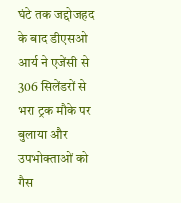घंटे तक जद्दोजहद के बाद डीएसओ आर्य ने एजेंसी से 306 सिलेंडरों से भरा ट्रक मौके पर बुलाया और उपभोक्ताओं को गैस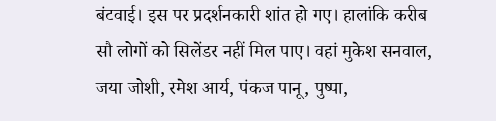बंटवाई। इस पर प्रदर्शनकारी शांत हो गए। हालांकि करीब सौ लोगों को सिलेंडर नहीं मिल पाए। वहां मुकेश सनवाल, जया जोशी, रमेश आर्य, पंकज पानू, पुष्पा,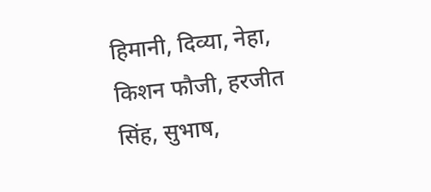हिमानी, दिव्या, नेहा, किशन फौजी, हरजीत सिंह, सुभाष,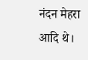नंदन मेहरा आदि थे।